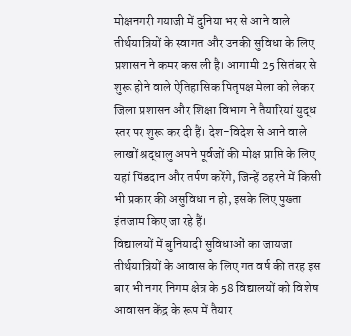मोक्षनगरी गयाजी में दुनिया भर से आने वाले तीर्थयात्रियों के स्वागत और उनकी सुविधा के लिए प्रशासन ने कमर कस ली है। आगामी 25 सितंबर से शुरू होने वाले ऐतिहासिक पितृपक्ष मेला को लेकर जिला प्रशासन और शिक्षा विभाग ने तैयारियां युद्ध स्तर पर शुरू कर दी हैं। देश-विदेश से आने वाले लाखों श्रद्धालु अपने पूर्वजों की मोक्ष प्राप्ति के लिए यहां पिंडदान और तर्पण करेंगे, जिन्हें ठहरने में किसी भी प्रकार की असुविधा न हो, इसके लिए पुख्ता इंतजाम किए जा रहे हैं।
विद्यालयों में बुनियादी सुविधाओं का जायजा
तीर्थयात्रियों के आवास के लिए गत वर्ष की तरह इस बार भी नगर निगम क्षेत्र के 58 विद्यालयों को विशेष आवासन केंद्र के रूप में तैयार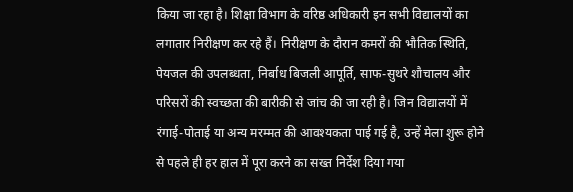किया जा रहा है। शिक्षा विभाग के वरिष्ठ अधिकारी इन सभी विद्यालयों का लगातार निरीक्षण कर रहे हैं। निरीक्षण के दौरान कमरों की भौतिक स्थिति, पेयजल की उपलब्धता, निर्बाध बिजली आपूर्ति, साफ-सुथरे शौचालय और परिसरों की स्वच्छता की बारीकी से जांच की जा रही है। जिन विद्यालयों में रंगाई-पोताई या अन्य मरम्मत की आवश्यकता पाई गई है, उन्हें मेला शुरू होने से पहले ही हर हाल में पूरा करने का सख्त निर्देश दिया गया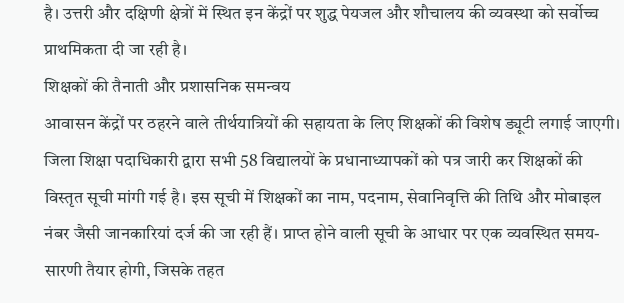है। उत्तरी और दक्षिणी क्षेत्रों में स्थित इन केंद्रों पर शुद्ध पेयजल और शौचालय की व्यवस्था को सर्वोच्च प्राथमिकता दी जा रही है।
शिक्षकों की तैनाती और प्रशासनिक समन्वय
आवासन केंद्रों पर ठहरने वाले तीर्थयात्रियों की सहायता के लिए शिक्षकों की विशेष ड्यूटी लगाई जाएगी। जिला शिक्षा पदाधिकारी द्वारा सभी 58 विद्यालयों के प्रधानाध्यापकों को पत्र जारी कर शिक्षकों की विस्तृत सूची मांगी गई है। इस सूची में शिक्षकों का नाम, पदनाम, सेवानिवृत्ति की तिथि और मोबाइल नंबर जैसी जानकारियां दर्ज की जा रही हैं। प्राप्त होने वाली सूची के आधार पर एक व्यवस्थित समय-सारणी तैयार होगी, जिसके तहत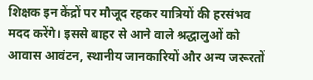शिक्षक इन केंद्रों पर मौजूद रहकर यात्रियों की हरसंभव मदद करेंगे। इससे बाहर से आने वाले श्रद्धालुओं को आवास आवंटन, स्थानीय जानकारियों और अन्य जरूरतों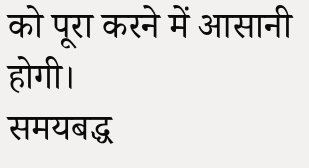को पूरा करने में आसानी होगी।
समयबद्ध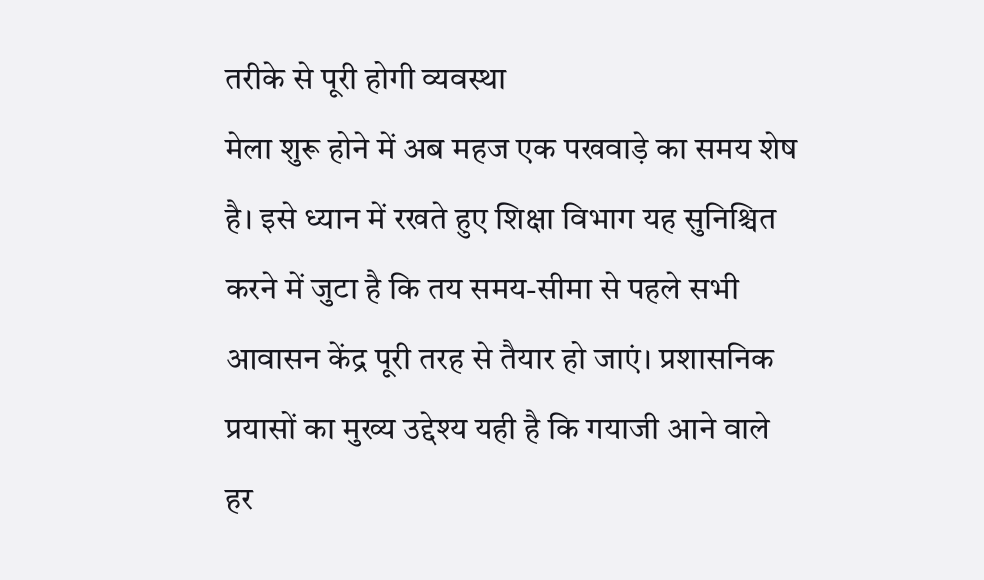तरीके से पूरी होगी व्यवस्था
मेला शुरू होने में अब महज एक पखवाड़े का समय शेष है। इसे ध्यान में रखते हुए शिक्षा विभाग यह सुनिश्चित करने में जुटा है कि तय समय-सीमा से पहले सभी आवासन केंद्र पूरी तरह से तैयार हो जाएं। प्रशासनिक प्रयासों का मुख्य उद्देश्य यही है कि गयाजी आने वाले हर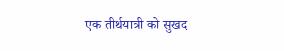एक तीर्थयात्री को सुखद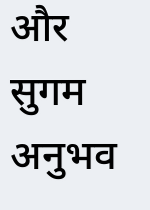और सुगम अनुभव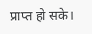प्राप्त हो सके।